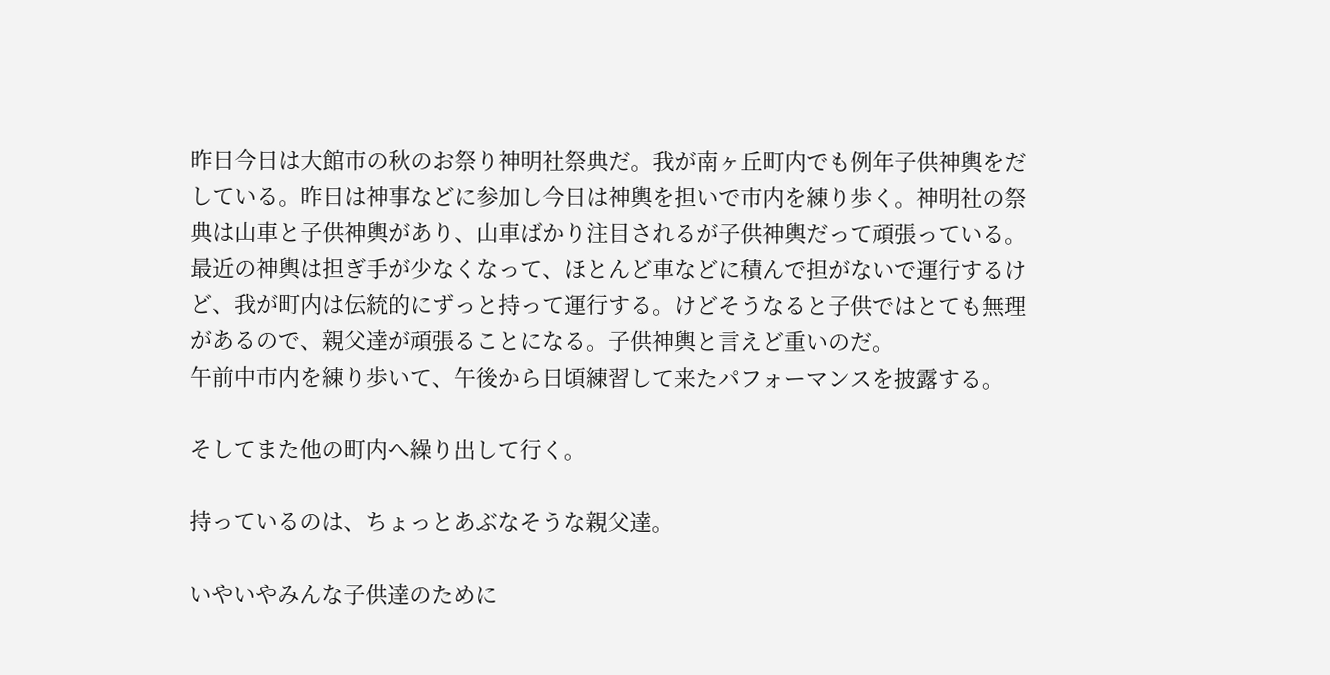昨日今日は大館市の秋のお祭り神明社祭典だ。我が南ヶ丘町内でも例年子供神輿をだしている。昨日は神事などに参加し今日は神輿を担いで市内を練り歩く。神明社の祭典は山車と子供神輿があり、山車ばかり注目されるが子供神輿だって頑張っている。最近の神輿は担ぎ手が少なくなって、ほとんど車などに積んで担がないで運行するけど、我が町内は伝統的にずっと持って運行する。けどそうなると子供ではとても無理があるので、親父達が頑張ることになる。子供神輿と言えど重いのだ。
午前中市内を練り歩いて、午後から日頃練習して来たパフォーマンスを披露する。

そしてまた他の町内へ繰り出して行く。

持っているのは、ちょっとあぶなそうな親父達。

いやいやみんな子供達のために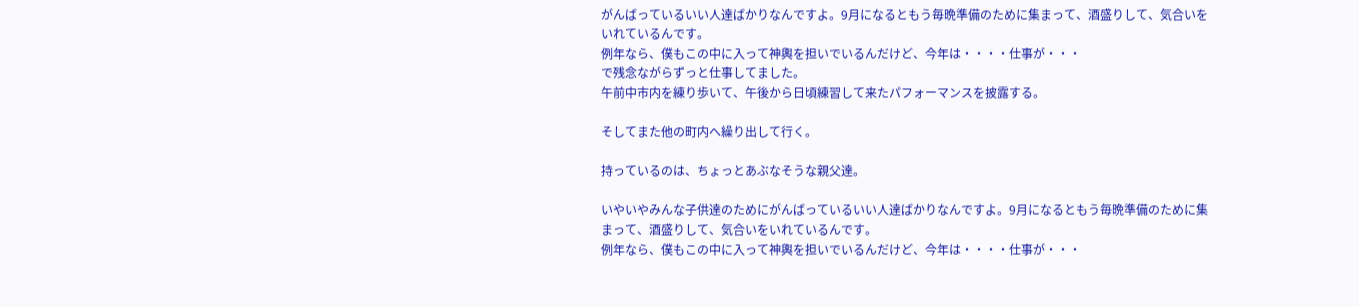がんばっているいい人達ばかりなんですよ。9月になるともう毎晩準備のために集まって、酒盛りして、気合いをいれているんです。
例年なら、僕もこの中に入って神輿を担いでいるんだけど、今年は・・・・仕事が・・・
で残念ながらずっと仕事してました。
午前中市内を練り歩いて、午後から日頃練習して来たパフォーマンスを披露する。

そしてまた他の町内へ繰り出して行く。

持っているのは、ちょっとあぶなそうな親父達。

いやいやみんな子供達のためにがんばっているいい人達ばかりなんですよ。9月になるともう毎晩準備のために集まって、酒盛りして、気合いをいれているんです。
例年なら、僕もこの中に入って神輿を担いでいるんだけど、今年は・・・・仕事が・・・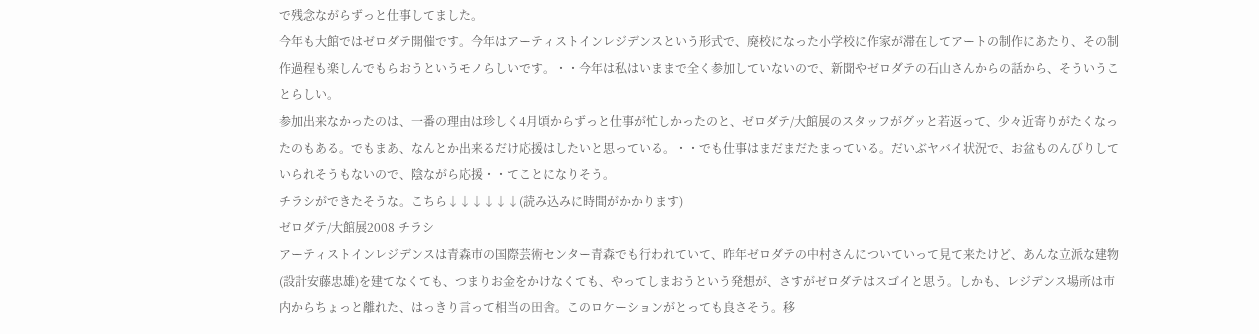で残念ながらずっと仕事してました。
今年も大館ではゼロダテ開催です。今年はアーティストインレジデンスという形式で、廃校になった小学校に作家が滞在してアートの制作にあたり、その制作過程も楽しんでもらおうというモノらしいです。・・今年は私はいままで全く参加していないので、新聞やゼロダテの石山さんからの話から、そういうことらしい。
参加出来なかったのは、一番の理由は珍しく4月頃からずっと仕事が忙しかったのと、ゼロダテ/大館展のスタッフがグッと若返って、少々近寄りがたくなったのもある。でもまあ、なんとか出来るだけ応援はしたいと思っている。・・でも仕事はまだまだたまっている。だいぶヤバイ状況で、お盆ものんびりしていられそうもないので、陰ながら応援・・てことになりそう。
チラシができたそうな。こちら↓↓↓↓↓↓(読み込みに時間がかかります)
ゼロダテ/大館展2008 チラシ
アーティストインレジデンスは青森市の国際芸術センター青森でも行われていて、昨年ゼロダテの中村さんについていって見て来たけど、あんな立派な建物(設計安藤忠雄)を建てなくても、つまりお金をかけなくても、やってしまおうという発想が、さすがゼロダテはスゴイと思う。しかも、レジデンス場所は市内からちょっと離れた、はっきり言って相当の田舎。このロケーションがとっても良さそう。移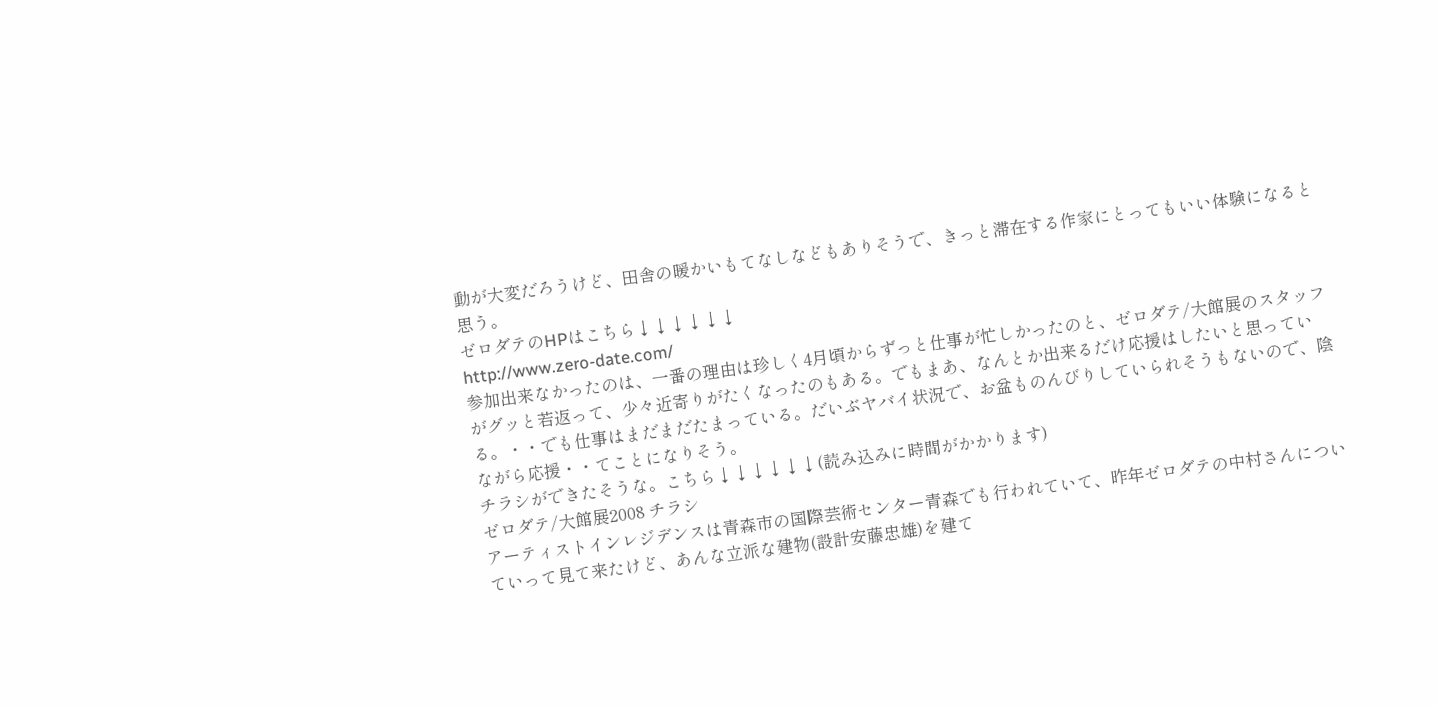動が大変だろうけど、田舎の暖かいもてなしなどもありそうで、きっと滞在する作家にとってもいい体験になると思う。
ゼロダテのHPはこちら↓↓↓↓↓↓
http://www.zero-date.com/
参加出来なかったのは、一番の理由は珍しく4月頃からずっと仕事が忙しかったのと、ゼロダテ/大館展のスタッフがグッと若返って、少々近寄りがたくなったのもある。でもまあ、なんとか出来るだけ応援はしたいと思っている。・・でも仕事はまだまだたまっている。だいぶヤバイ状況で、お盆ものんびりしていられそうもないので、陰ながら応援・・てことになりそう。
チラシができたそうな。こちら↓↓↓↓↓↓(読み込みに時間がかかります)
ゼロダテ/大館展2008 チラシ
アーティストインレジデンスは青森市の国際芸術センター青森でも行われていて、昨年ゼロダテの中村さんについていって見て来たけど、あんな立派な建物(設計安藤忠雄)を建て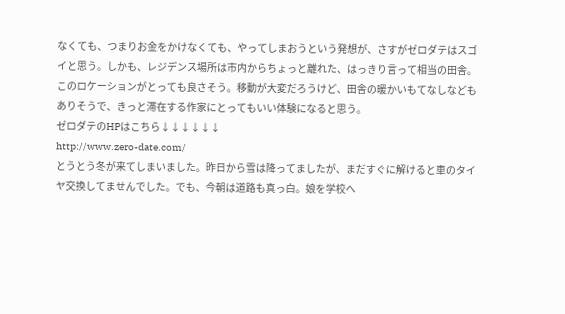なくても、つまりお金をかけなくても、やってしまおうという発想が、さすがゼロダテはスゴイと思う。しかも、レジデンス場所は市内からちょっと離れた、はっきり言って相当の田舎。このロケーションがとっても良さそう。移動が大変だろうけど、田舎の暖かいもてなしなどもありそうで、きっと滞在する作家にとってもいい体験になると思う。
ゼロダテのHPはこちら↓↓↓↓↓↓
http://www.zero-date.com/
とうとう冬が来てしまいました。昨日から雪は降ってましたが、まだすぐに解けると車のタイヤ交換してませんでした。でも、今朝は道路も真っ白。娘を学校へ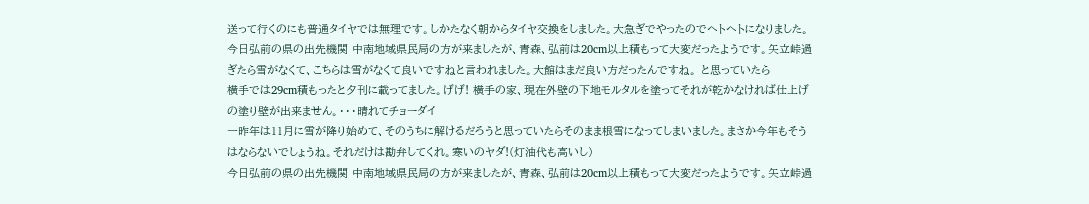送って行くのにも普通タイヤでは無理です。しかたなく朝からタイヤ交換をしました。大急ぎでやったのでヘトヘトになりました。
今日弘前の県の出先機関 中南地域県民局の方が来ましたが、青森、弘前は20cm以上積もって大変だったようです。矢立峠過ぎたら雪がなくて、こちらは雪がなくて良いですねと言われました。大館はまだ良い方だったんですね。 と思っていたら
横手では29cm積もったと夕刊に載ってました。げげ! 横手の家、現在外壁の下地モルタルを塗ってそれが乾かなければ仕上げの塗り壁が出来ません。・・・晴れてチョーダイ
一昨年は11月に雪が降り始めて、そのうちに解けるだろうと思っていたらそのまま根雪になってしまいました。まさか今年もそうはならないでしょうね。それだけは勘弁してくれ。寒いのヤダ!(灯油代も高いし)
今日弘前の県の出先機関 中南地域県民局の方が来ましたが、青森、弘前は20cm以上積もって大変だったようです。矢立峠過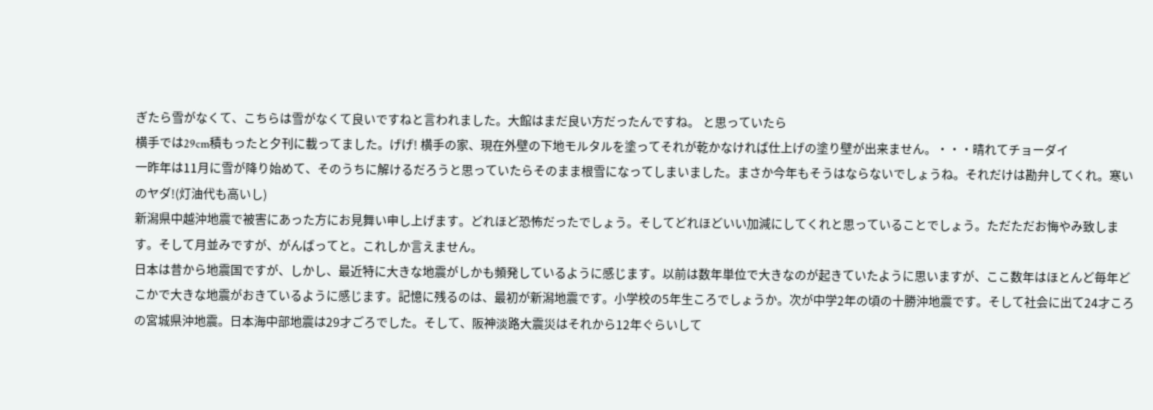ぎたら雪がなくて、こちらは雪がなくて良いですねと言われました。大館はまだ良い方だったんですね。 と思っていたら
横手では29cm積もったと夕刊に載ってました。げげ! 横手の家、現在外壁の下地モルタルを塗ってそれが乾かなければ仕上げの塗り壁が出来ません。・・・晴れてチョーダイ
一昨年は11月に雪が降り始めて、そのうちに解けるだろうと思っていたらそのまま根雪になってしまいました。まさか今年もそうはならないでしょうね。それだけは勘弁してくれ。寒いのヤダ!(灯油代も高いし)
新潟県中越沖地震で被害にあった方にお見舞い申し上げます。どれほど恐怖だったでしょう。そしてどれほどいい加減にしてくれと思っていることでしょう。ただただお悔やみ致します。そして月並みですが、がんばってと。これしか言えません。
日本は昔から地震国ですが、しかし、最近特に大きな地震がしかも頻発しているように感じます。以前は数年単位で大きなのが起きていたように思いますが、ここ数年はほとんど毎年どこかで大きな地震がおきているように感じます。記憶に残るのは、最初が新潟地震です。小学校の5年生ころでしょうか。次が中学2年の頃の十勝沖地震です。そして社会に出て24才ころの宮城県沖地震。日本海中部地震は29才ごろでした。そして、阪神淡路大震災はそれから12年ぐらいして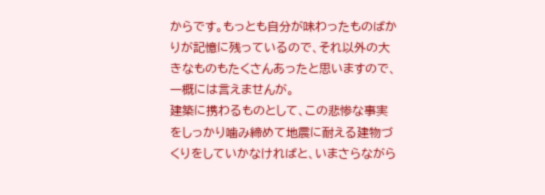からです。もっとも自分が味わったものばかりが記憶に残っているので、それ以外の大きなものもたくさんあったと思いますので、一概には言えませんが。
建築に携わるものとして、この悲惨な事実をしっかり噛み締めて地震に耐える建物づくりをしていかなければと、いまさらながら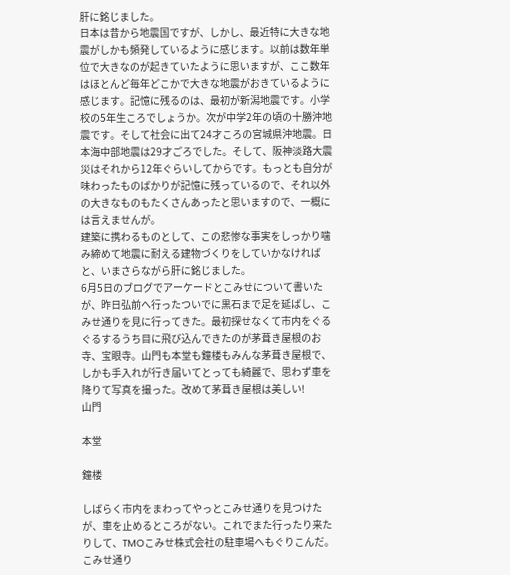肝に銘じました。
日本は昔から地震国ですが、しかし、最近特に大きな地震がしかも頻発しているように感じます。以前は数年単位で大きなのが起きていたように思いますが、ここ数年はほとんど毎年どこかで大きな地震がおきているように感じます。記憶に残るのは、最初が新潟地震です。小学校の5年生ころでしょうか。次が中学2年の頃の十勝沖地震です。そして社会に出て24才ころの宮城県沖地震。日本海中部地震は29才ごろでした。そして、阪神淡路大震災はそれから12年ぐらいしてからです。もっとも自分が味わったものばかりが記憶に残っているので、それ以外の大きなものもたくさんあったと思いますので、一概には言えませんが。
建築に携わるものとして、この悲惨な事実をしっかり噛み締めて地震に耐える建物づくりをしていかなければと、いまさらながら肝に銘じました。
6月5日のブログでアーケードとこみせについて書いたが、昨日弘前へ行ったついでに黒石まで足を延ばし、こみせ通りを見に行ってきた。最初探せなくて市内をぐるぐるするうち目に飛び込んできたのが茅葺き屋根のお寺、宝眼寺。山門も本堂も鐘楼もみんな茅葺き屋根で、しかも手入れが行き届いてとっても綺麗で、思わず車を降りて写真を撮った。改めて茅葺き屋根は美しい!
山門

本堂

鐘楼

しばらく市内をまわってやっとこみせ通りを見つけたが、車を止めるところがない。これでまた行ったり来たりして、TMOこみせ株式会社の駐車場へもぐりこんだ。
こみせ通り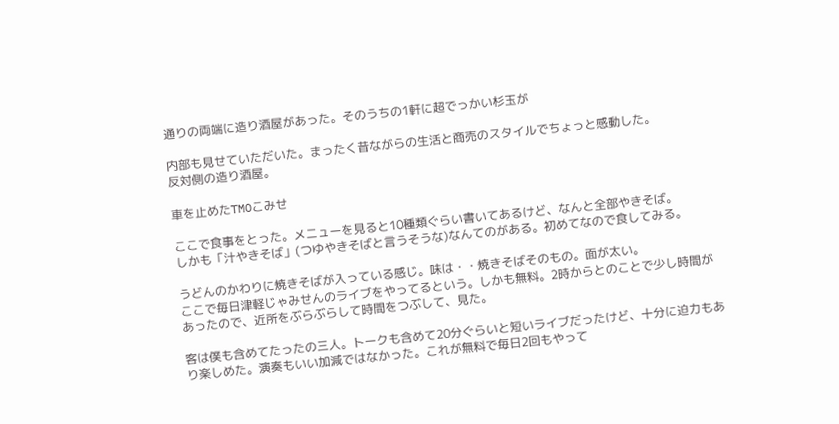通りの両端に造り酒屋があった。そのうちの1軒に超でっかい杉玉が

内部も見せていただいた。まったく昔ながらの生活と商売のスタイルでちょっと感動した。
反対側の造り酒屋。

車を止めたTMOこみせ

ここで食事をとった。メニューを見ると10種類ぐらい書いてあるけど、なんと全部やきそば。
しかも「汁やきそば」(つゆやきそばと言うそうな)なんてのがある。初めてなので食してみる。

うどんのかわりに焼きそばが入っている感じ。味は・・焼きそばそのもの。面が太い。
ここで毎日津軽じゃみせんのライブをやってるという。しかも無料。2時からとのことで少し時間があったので、近所をぶらぶらして時間をつぶして、見た。

客は僕も含めてたったの三人。トークも含めて20分ぐらいと短いライブだったけど、十分に迫力もあり楽しめた。演奏もいい加減ではなかった。これが無料で毎日2回もやって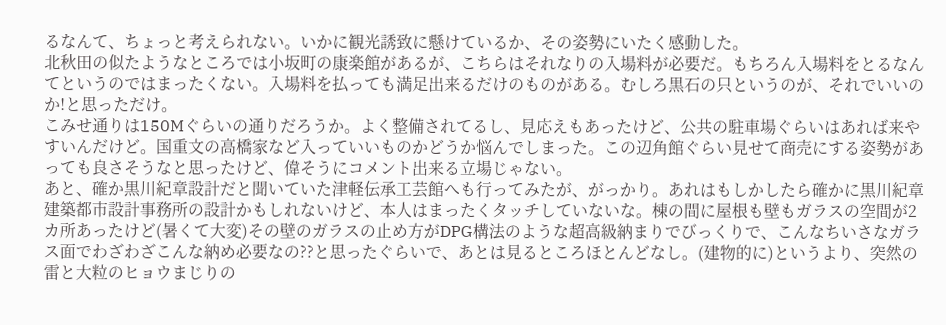るなんて、ちょっと考えられない。いかに観光誘致に懸けているか、その姿勢にいたく感動した。
北秋田の似たようなところでは小坂町の康楽館があるが、こちらはそれなりの入場料が必要だ。もちろん入場料をとるなんてというのではまったくない。入場料を払っても満足出来るだけのものがある。むしろ黒石の只というのが、それでいいのか!と思っただけ。
こみせ通りは150Mぐらいの通りだろうか。よく整備されてるし、見応えもあったけど、公共の駐車場ぐらいはあれば来やすいんだけど。国重文の高橋家など入っていいものかどうか悩んでしまった。この辺角館ぐらい見せて商売にする姿勢があっても良さそうなと思ったけど、偉そうにコメント出来る立場じゃない。
あと、確か黒川紀章設計だと聞いていた津軽伝承工芸館へも行ってみたが、がっかり。あれはもしかしたら確かに黒川紀章建築都市設計事務所の設計かもしれないけど、本人はまったくタッチしていないな。棟の間に屋根も壁もガラスの空間が2カ所あったけど(暑くて大変)その壁のガラスの止め方がDPG構法のような超高級納まりでびっくりで、こんなちいさなガラス面でわざわざこんな納め必要なの??と思ったぐらいで、あとは見るところほとんどなし。(建物的に)というより、突然の雷と大粒のヒョウまじりの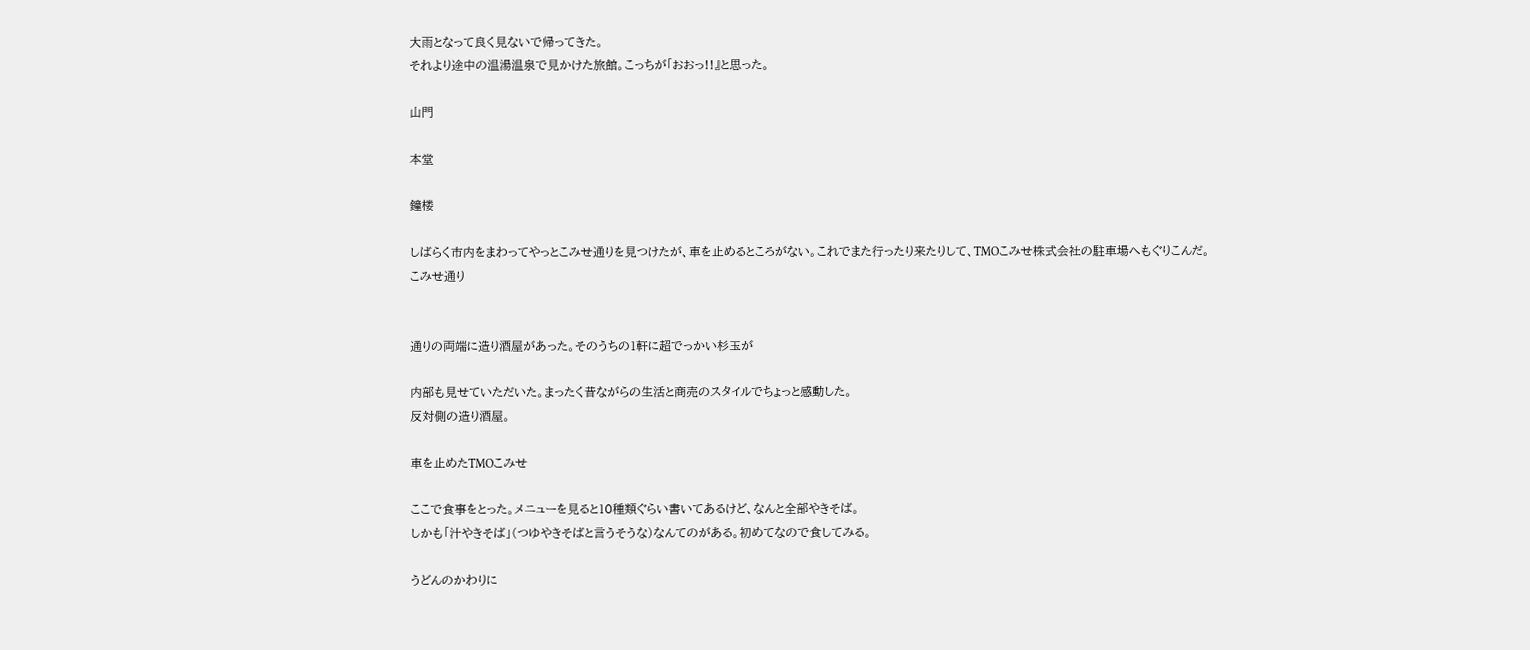大雨となって良く見ないで帰ってきた。
それより途中の温湯温泉で見かけた旅館。こっちが「おおっ!!』と思った。

山門

本堂

鐘楼

しばらく市内をまわってやっとこみせ通りを見つけたが、車を止めるところがない。これでまた行ったり来たりして、TMOこみせ株式会社の駐車場へもぐりこんだ。
こみせ通り


通りの両端に造り酒屋があった。そのうちの1軒に超でっかい杉玉が

内部も見せていただいた。まったく昔ながらの生活と商売のスタイルでちょっと感動した。
反対側の造り酒屋。

車を止めたTMOこみせ

ここで食事をとった。メニューを見ると10種類ぐらい書いてあるけど、なんと全部やきそば。
しかも「汁やきそば」(つゆやきそばと言うそうな)なんてのがある。初めてなので食してみる。

うどんのかわりに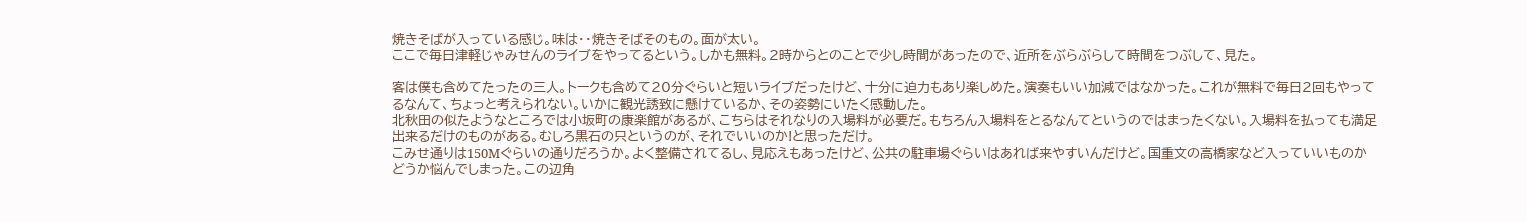焼きそばが入っている感じ。味は・・焼きそばそのもの。面が太い。
ここで毎日津軽じゃみせんのライブをやってるという。しかも無料。2時からとのことで少し時間があったので、近所をぶらぶらして時間をつぶして、見た。

客は僕も含めてたったの三人。トークも含めて20分ぐらいと短いライブだったけど、十分に迫力もあり楽しめた。演奏もいい加減ではなかった。これが無料で毎日2回もやってるなんて、ちょっと考えられない。いかに観光誘致に懸けているか、その姿勢にいたく感動した。
北秋田の似たようなところでは小坂町の康楽館があるが、こちらはそれなりの入場料が必要だ。もちろん入場料をとるなんてというのではまったくない。入場料を払っても満足出来るだけのものがある。むしろ黒石の只というのが、それでいいのか!と思っただけ。
こみせ通りは150Mぐらいの通りだろうか。よく整備されてるし、見応えもあったけど、公共の駐車場ぐらいはあれば来やすいんだけど。国重文の高橋家など入っていいものかどうか悩んでしまった。この辺角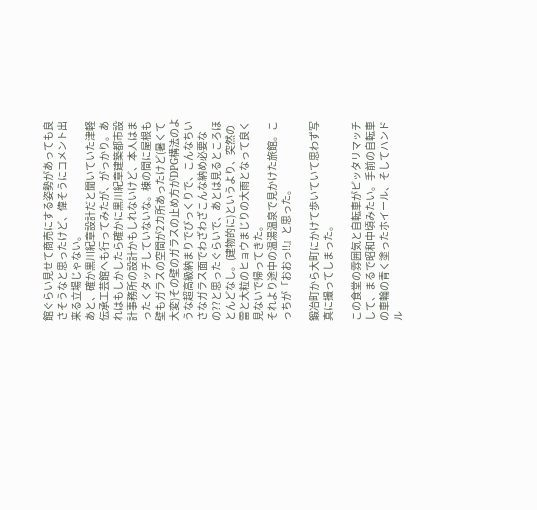館ぐらい見せて商売にする姿勢があっても良さそうなと思ったけど、偉そうにコメント出来る立場じゃない。
あと、確か黒川紀章設計だと聞いていた津軽伝承工芸館へも行ってみたが、がっかり。あれはもしかしたら確かに黒川紀章建築都市設計事務所の設計かもしれないけど、本人はまったくタッチしていないな。棟の間に屋根も壁もガラスの空間が2カ所あったけど(暑くて大変)その壁のガラスの止め方がDPG構法のような超高級納まりでびっくりで、こんなちいさなガラス面でわざわざこんな納め必要なの??と思ったぐらいで、あとは見るところほとんどなし。(建物的に)というより、突然の雷と大粒のヒョウまじりの大雨となって良く見ないで帰ってきた。
それより途中の温湯温泉で見かけた旅館。こっちが「おおっ!!』と思った。

鍛冶町から大町にかけて歩いていて思わず写真に撮ってしまった。

この食堂の雰囲気と自転車がピッタリマッチして、まるで昭和中頃みたい。手前の自転車の車輪の青く塗ったホイール、そしてハンドル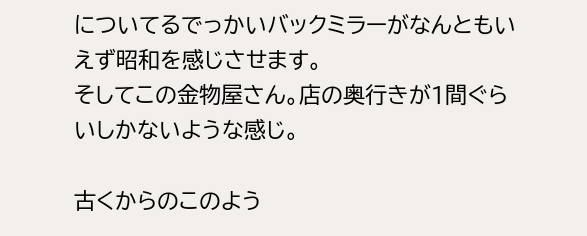についてるでっかいバックミラーがなんともいえず昭和を感じさせます。
そしてこの金物屋さん。店の奥行きが1間ぐらいしかないような感じ。

古くからのこのよう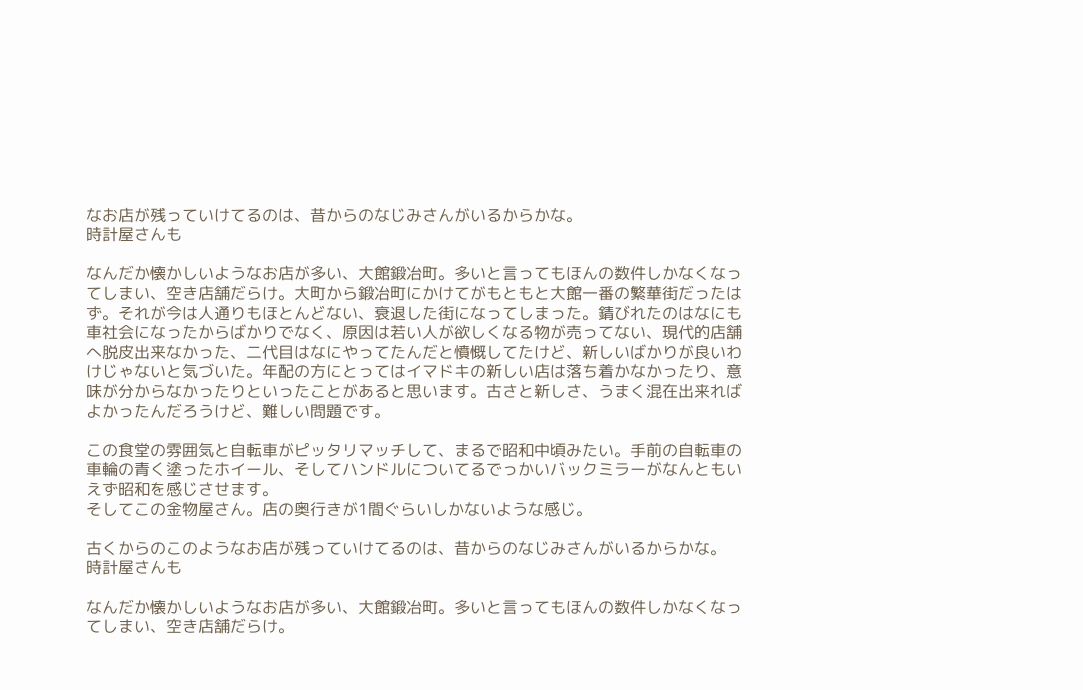なお店が残っていけてるのは、昔からのなじみさんがいるからかな。
時計屋さんも

なんだか懐かしいようなお店が多い、大館鍛冶町。多いと言ってもほんの数件しかなくなってしまい、空き店舗だらけ。大町から鍛冶町にかけてがもともと大館一番の繁華街だったはず。それが今は人通りもほとんどない、衰退した街になってしまった。錆びれたのはなにも車社会になったからばかりでなく、原因は若い人が欲しくなる物が売ってない、現代的店舗へ脱皮出来なかった、二代目はなにやってたんだと憤慨してたけど、新しいばかりが良いわけじゃないと気づいた。年配の方にとってはイマドキの新しい店は落ち着かなかったり、意味が分からなかったりといったことがあると思います。古さと新しさ、うまく混在出来ればよかったんだろうけど、難しい問題です。

この食堂の雰囲気と自転車がピッタリマッチして、まるで昭和中頃みたい。手前の自転車の車輪の青く塗ったホイール、そしてハンドルについてるでっかいバックミラーがなんともいえず昭和を感じさせます。
そしてこの金物屋さん。店の奥行きが1間ぐらいしかないような感じ。

古くからのこのようなお店が残っていけてるのは、昔からのなじみさんがいるからかな。
時計屋さんも

なんだか懐かしいようなお店が多い、大館鍛冶町。多いと言ってもほんの数件しかなくなってしまい、空き店舗だらけ。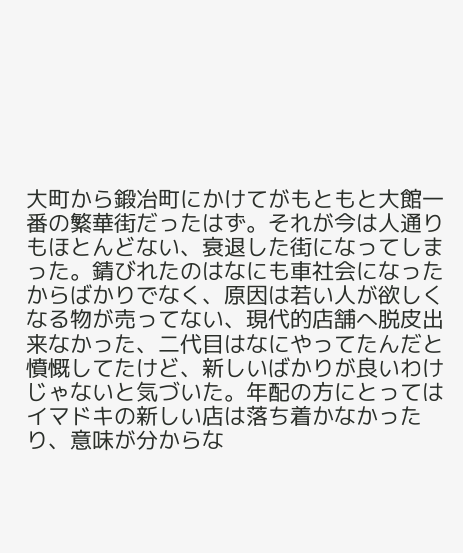大町から鍛冶町にかけてがもともと大館一番の繁華街だったはず。それが今は人通りもほとんどない、衰退した街になってしまった。錆びれたのはなにも車社会になったからばかりでなく、原因は若い人が欲しくなる物が売ってない、現代的店舗へ脱皮出来なかった、二代目はなにやってたんだと憤慨してたけど、新しいばかりが良いわけじゃないと気づいた。年配の方にとってはイマドキの新しい店は落ち着かなかったり、意味が分からな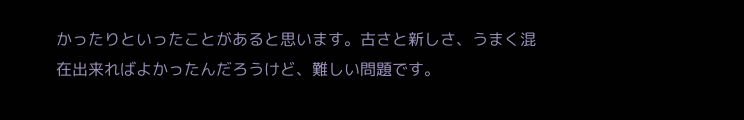かったりといったことがあると思います。古さと新しさ、うまく混在出来ればよかったんだろうけど、難しい問題です。